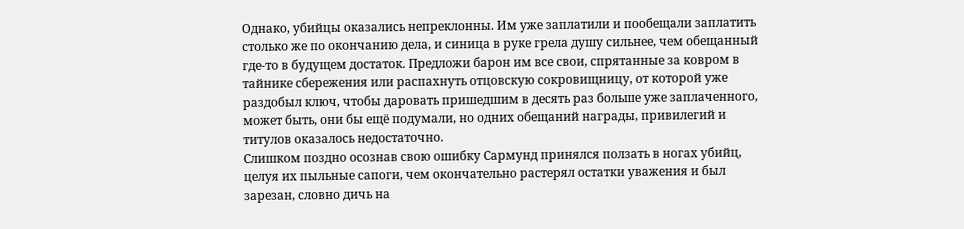Однако, убийцы оказались непреклонны. Им уже заплатили и пообещали заплатить столько же по окончанию дела, и синица в руке грела душу сильнее, чем обещанный где-то в будущем достаток. Предложи барон им все свои, спрятанные за ковром в тайнике сбережения или распахнуть отцовскую сокровищницу, от которой уже раздобыл ключ, чтобы даровать пришедшим в десять раз больше уже заплаченного, может быть, они бы ещё подумали, но одних обещаний награды, привилегий и титулов оказалось недостаточно.
Слишком поздно осознав свою ошибку Сармунд принялся ползать в ногах убийц, целуя их пыльные сапоги, чем окончательно растерял остатки уважения и был зарезан, словно дичь на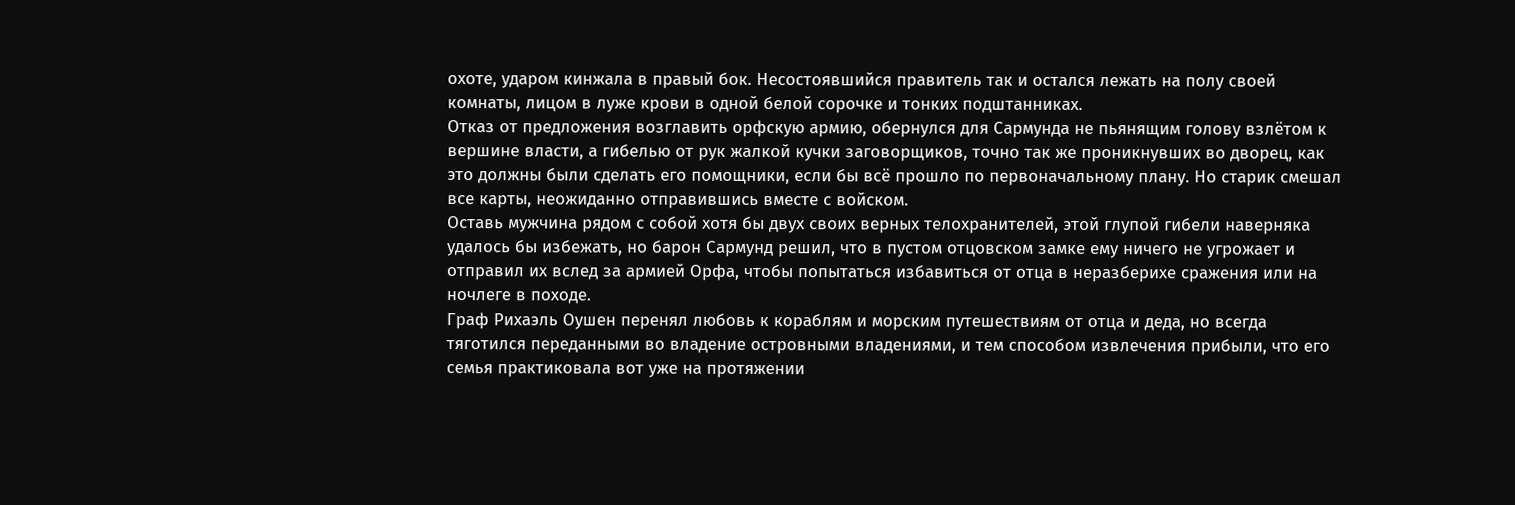охоте, ударом кинжала в правый бок. Несостоявшийся правитель так и остался лежать на полу своей комнаты, лицом в луже крови в одной белой сорочке и тонких подштанниках.
Отказ от предложения возглавить орфскую армию, обернулся для Сармунда не пьянящим голову взлётом к вершине власти, а гибелью от рук жалкой кучки заговорщиков, точно так же проникнувших во дворец, как это должны были сделать его помощники, если бы всё прошло по первоначальному плану. Но старик смешал все карты, неожиданно отправившись вместе с войском.
Оставь мужчина рядом с собой хотя бы двух своих верных телохранителей, этой глупой гибели наверняка удалось бы избежать, но барон Сармунд решил, что в пустом отцовском замке ему ничего не угрожает и отправил их вслед за армией Орфа, чтобы попытаться избавиться от отца в неразберихе сражения или на ночлеге в походе.
Граф Рихаэль Оушен перенял любовь к кораблям и морским путешествиям от отца и деда, но всегда тяготился переданными во владение островными владениями, и тем способом извлечения прибыли, что его семья практиковала вот уже на протяжении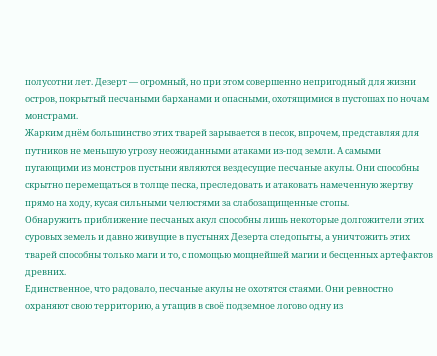полусотни лет. Дезерт — огромный, но при этом совершенно непригодный для жизни остров, покрытый песчаными барханами и опасными, охотящимися в пустошах по ночам монстрами.
Жарким днём большинство этих тварей зарывается в песок, впрочем, представляя для путников не меньшую угрозу неожиданными атаками из-под земли. А самыми пугающими из монстров пустыни являются вездесущие песчаные акулы. Они способны скрытно перемещаться в толще песка, преследовать и атаковать намеченную жертву прямо на ходу, кусая сильными челюстями за слабозащищенные стопы.
Обнаружить приближение песчаных акул способны лишь некоторые долгожители этих суровых земель и давно живущие в пустынях Дезерта следопыты, а уничтожить этих тварей способны только маги и то, с помощью мощнейшей магии и бесценных артефактов древних.
Единственное, что радовало, песчаные акулы не охотятся стаями. Они ревностно охраняют свою территорию, а утащив в своё подземное логово одну из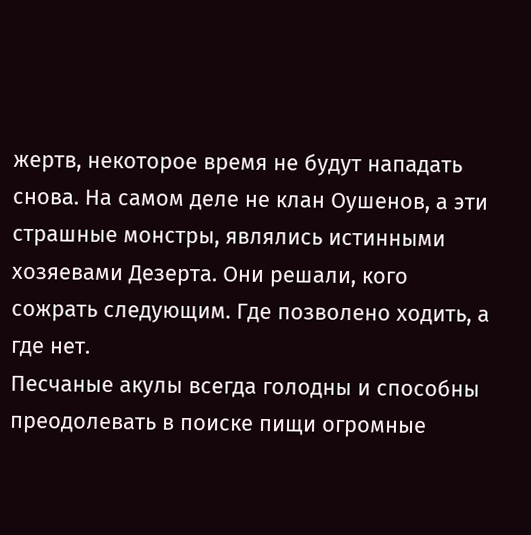жертв, некоторое время не будут нападать снова. На самом деле не клан Оушенов, а эти страшные монстры, являлись истинными хозяевами Дезерта. Они решали, кого сожрать следующим. Где позволено ходить, а где нет.
Песчаные акулы всегда голодны и способны преодолевать в поиске пищи огромные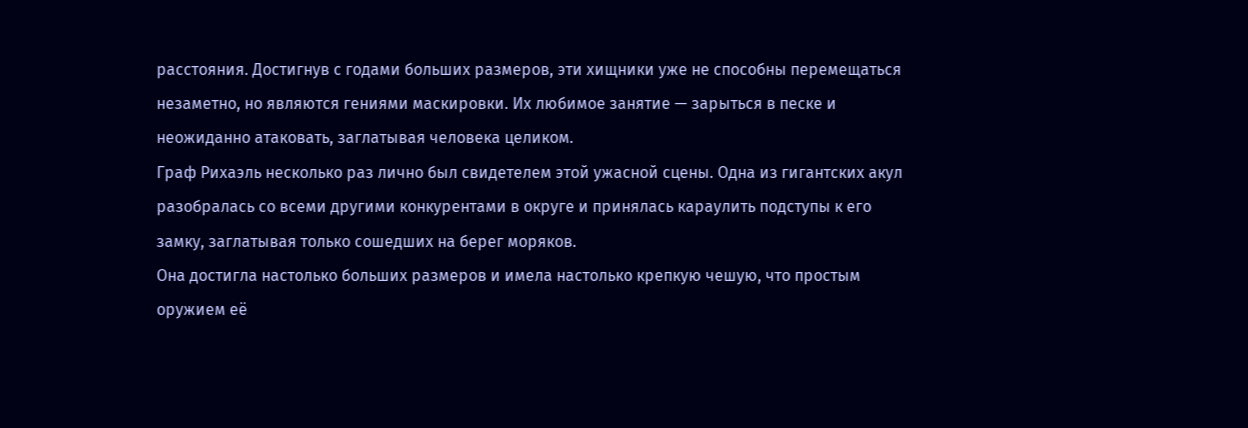расстояния. Достигнув с годами больших размеров, эти хищники уже не способны перемещаться незаметно, но являются гениями маскировки. Их любимое занятие — зарыться в песке и неожиданно атаковать, заглатывая человека целиком.
Граф Рихаэль несколько раз лично был свидетелем этой ужасной сцены. Одна из гигантских акул разобралась со всеми другими конкурентами в округе и принялась караулить подступы к его замку, заглатывая только сошедших на берег моряков.
Она достигла настолько больших размеров и имела настолько крепкую чешую, что простым оружием её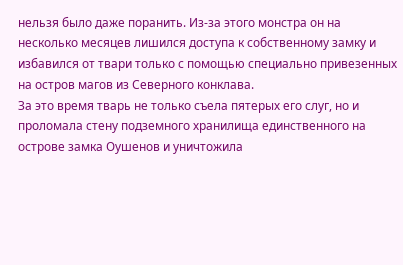нельзя было даже поранить. Из-за этого монстра он на несколько месяцев лишился доступа к собственному замку и избавился от твари только с помощью специально привезенных на остров магов из Северного конклава.
За это время тварь не только съела пятерых его слуг, но и проломала стену подземного хранилища единственного на острове замка Оушенов и уничтожила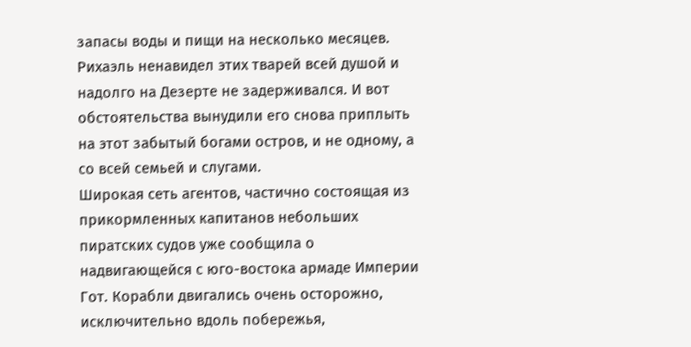запасы воды и пищи на несколько месяцев.
Рихаэль ненавидел этих тварей всей душой и надолго на Дезерте не задерживался. И вот обстоятельства вынудили его снова приплыть на этот забытый богами остров, и не одному, а со всей семьей и слугами.
Широкая сеть агентов, частично состоящая из прикормленных капитанов небольших пиратских судов уже сообщила о надвигающейся с юго-востока армаде Империи Гот. Корабли двигались очень осторожно, исключительно вдоль побережья,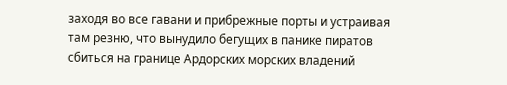заходя во все гавани и прибрежные порты и устраивая там резню, что вынудило бегущих в панике пиратов сбиться на границе Ардорских морских владений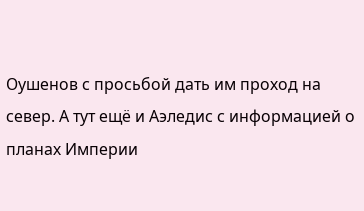Оушенов с просьбой дать им проход на север. А тут ещё и Аэледис с информацией о планах Империи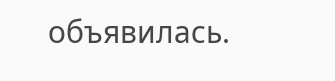объявилась.